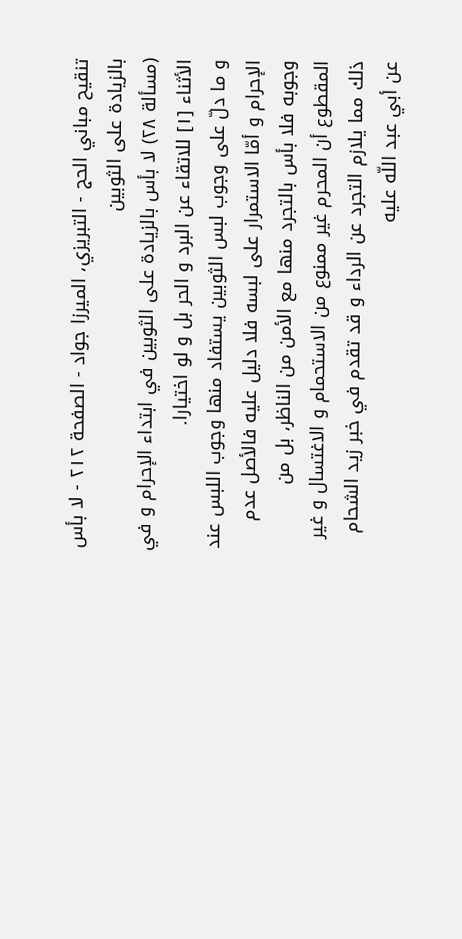تنقيح مباني الحج - التبريزي، الميرزا جواد - الصفحة ٢١٢ - لا بأس بالزيادة على الثوبين
(مسألة ٢٨) لا بأس بالزيادة على الثوبين في ابتداء الإحرام و في الأثناء [١] للاتقاء عن البرد و الحر بل و لو اختيارا.
و ما دلّ على وجوب لبس الثوبين يستفاد منها وجوب اللبس عند الإحرام و أمّا الاستمرار على لبسه فلا دليل عليه فالأصل عدم وجوبه فلا بأس بالتجرد منها مع الأمن من الناظر، بل من المقطوع أن المحرم غير ممنوع من الاستحمام و الاغتسال و غير ذلك مما يلازم التجرد عن الرداء و قد تقدم في خبر زيد الشحام عن أبي عبد اللّه عليه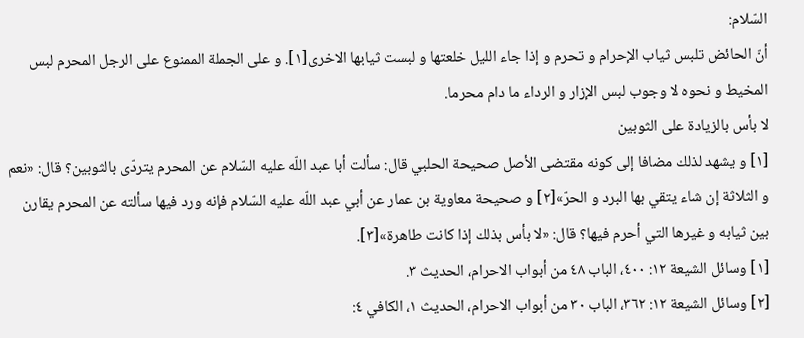السّلام:
أنّ الحائض تلبس ثياب الإحرام و تحرم و إذا جاء الليل خلعتها و لبست ثيابها الاخرى[١]. و على الجملة الممنوع على الرجل المحرم لبس المخيط و نحوه لا وجوب لبس الإزار و الرداء ما دام محرما.
لا بأس بالزيادة على الثوبين
[١] و يشهد لذلك مضافا إلى كونه مقتضى الأصل صحيحة الحلبي قال: سألت أبا عبد اللّه عليه السّلام عن المحرم يتردّى بالثوبين؟ قال: «نعم و الثلاثة إن شاء يتقي بها البرد و الحرّ»[٢] و صحيحة معاوية بن عمار عن أبي عبد اللّه عليه السّلام فإنه ورد فيها سألته عن المحرم يقارن بين ثيابه و غيرها التي أحرم فيها؟ قال: «لا بأس بذلك إذا كانت طاهرة»[٣].
[١] وسائل الشيعة ١٢: ٤٠٠، الباب ٤٨ من أبواب الاحرام، الحديث ٣.
[٢] وسائل الشيعة ١٢: ٣٦٢، الباب ٣٠ من أبواب الاحرام، الحديث ١، الكافي ٤: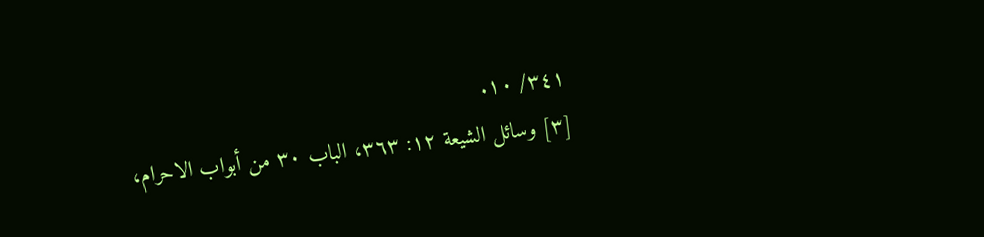٣٤١/ ١٠.
[٣] وسائل الشيعة ١٢: ٣٦٣، الباب ٣٠ من أبواب الاحرام،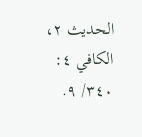الحديث ٢، الكافي ٤: ٣٤٠/ ٩.